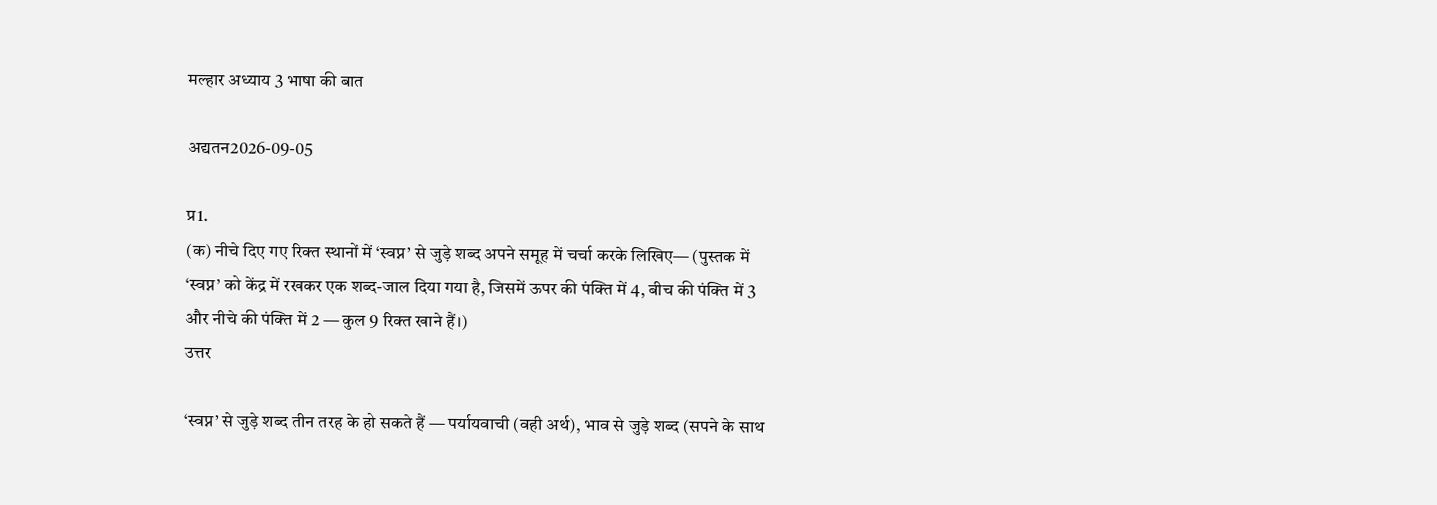मल्हार अध्याय 3 भाषा की बात

अद्यतन2026-09-05

प्र1.
(क) नीचे दिए गए रिक्त स्थानों में ‘स्वप्न’ से जुड़े शब्द अपने समूह में चर्चा करके लिखिए— (पुस्तक में ‘स्वप्न’ को केंद्र में रखकर एक शब्द-जाल दिया गया है, जिसमें ऊपर की पंक्ति में 4, बीच की पंक्ति में 3 और नीचे की पंक्ति में 2 — कुल 9 रिक्त खाने हैं।)
उत्तर

‘स्वप्न’ से जुड़े शब्द तीन तरह के हो सकते हैं — पर्यायवाची (वही अर्थ), भाव से जुड़े शब्द (सपने के साथ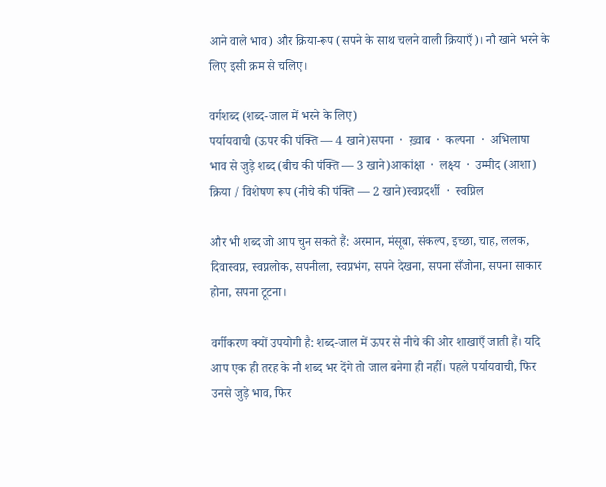आने वाले भाव) और क्रिया-रूप (सपने के साथ चलने वाली क्रियाएँ)। नौ खाने भरने के लिए इसी क्रम से चलिए।

वर्गशब्द (शब्द-जाल में भरने के लिए)
पर्यायवाची (ऊपर की पंक्ति — 4 खाने)सपना  ·  ख़्वाब  ·  कल्पना  ·  अभिलाषा
भाव से जुड़े शब्द (बीच की पंक्ति — 3 खाने)आकांक्षा  ·  लक्ष्य  ·  उम्मीद (आशा)
क्रिया / विशेषण रूप (नीचे की पंक्ति — 2 खाने)स्वप्नदर्शी  ·  स्वप्निल

और भी शब्द जो आप चुन सकते हैं: अरमान, मंसूबा, संकल्प, इच्छा, चाह, ललक, दिवास्वप्न, स्वप्नलोक, सपनीला, स्वप्नभंग, सपने देखना, सपना सँजोना, सपना साकार होना, सपना टूटना।

वर्गीकरण क्यों उपयोगी है: शब्द-जाल में ऊपर से नीचे की ओर शाखाएँ जाती हैं। यदि आप एक ही तरह के नौ शब्द भर देंगे तो जाल बनेगा ही नहीं। पहले पर्यायवाची, फिर उनसे जुड़े भाव, फिर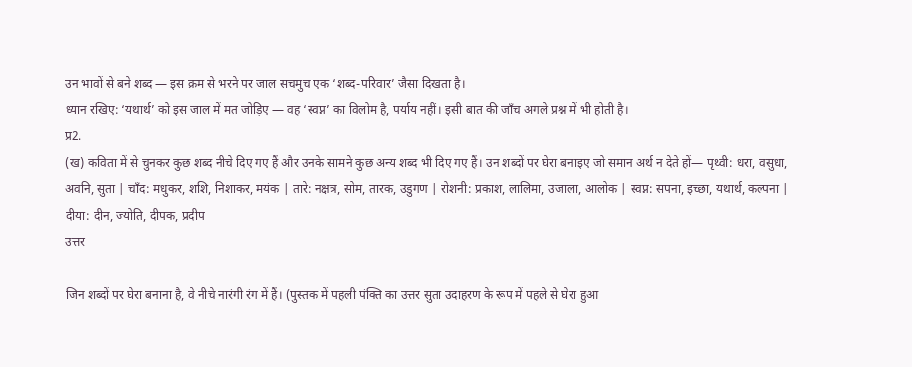उन भावों से बने शब्द — इस क्रम से भरने पर जाल सचमुच एक ‘शब्द-परिवार’ जैसा दिखता है।
ध्यान रखिए: ‘यथार्थ’ को इस जाल में मत जोड़िए — वह ‘स्वप्न’ का विलोम है, पर्याय नहीं। इसी बात की जाँच अगले प्रश्न में भी होती है।
प्र2.
(ख) कविता में से चुनकर कुछ शब्द नीचे दिए गए हैं और उनके सामने कुछ अन्य शब्द भी दिए गए हैं। उन शब्दों पर घेरा बनाइए जो समान अर्थ न देते हों— पृथ्वी: धरा, वसुधा, अवनि, सुता | चाँद: मधुकर, शशि, निशाकर, मयंक | तारे: नक्षत्र, सोम, तारक, उडुगण | रोशनी: प्रकाश, लालिमा, उजाला, आलोक | स्वप्न: सपना, इच्छा, यथार्थ, कल्पना | दीया: दीन, ज्योति, दीपक, प्रदीप
उत्तर

जिन शब्दों पर घेरा बनाना है, वे नीचे नारंगी रंग में हैं। (पुस्तक में पहली पंक्ति का उत्तर सुता उदाहरण के रूप में पहले से घेरा हुआ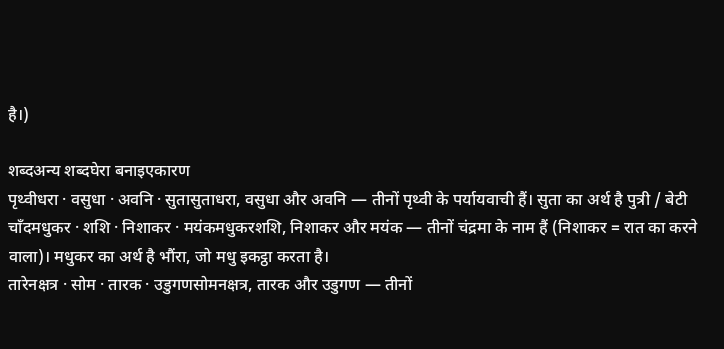है।)

शब्दअन्य शब्दघेरा बनाइएकारण
पृथ्वीधरा · वसुधा · अवनि · सुतासुताधरा, वसुधा और अवनि — तीनों पृथ्वी के पर्यायवाची हैं। सुता का अर्थ है पुत्री / बेटी
चाँदमधुकर · शशि · निशाकर · मयंकमधुकरशशि, निशाकर और मयंक — तीनों चंद्रमा के नाम हैं (निशाकर = रात का करने वाला)। मधुकर का अर्थ है भौंरा, जो मधु इकट्ठा करता है।
तारेनक्षत्र · सोम · तारक · उडुगणसोमनक्षत्र, तारक और उडुगण — तीनों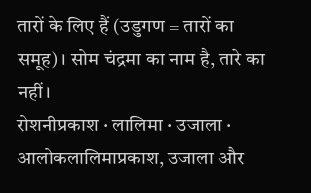तारों के लिए हैं (उडुगण = तारों का समूह)। सोम चंद्रमा का नाम है, तारे का नहीं।
रोशनीप्रकाश · लालिमा · उजाला · आलोकलालिमाप्रकाश, उजाला और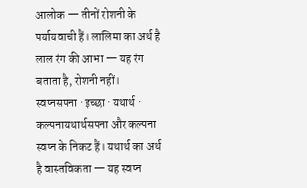आलोक — तीनों रोशनी के पर्यायवाची हैं। लालिमा का अर्थ है लाल रंग की आभा — यह रंग बताता है, रोशनी नहीं।
स्वप्नसपना · इच्छा · यथार्थ · कल्पनायथार्थसपना और कल्पना स्वप्न के निकट हैं। यथार्थ का अर्थ है वास्तविकता — यह स्वप्न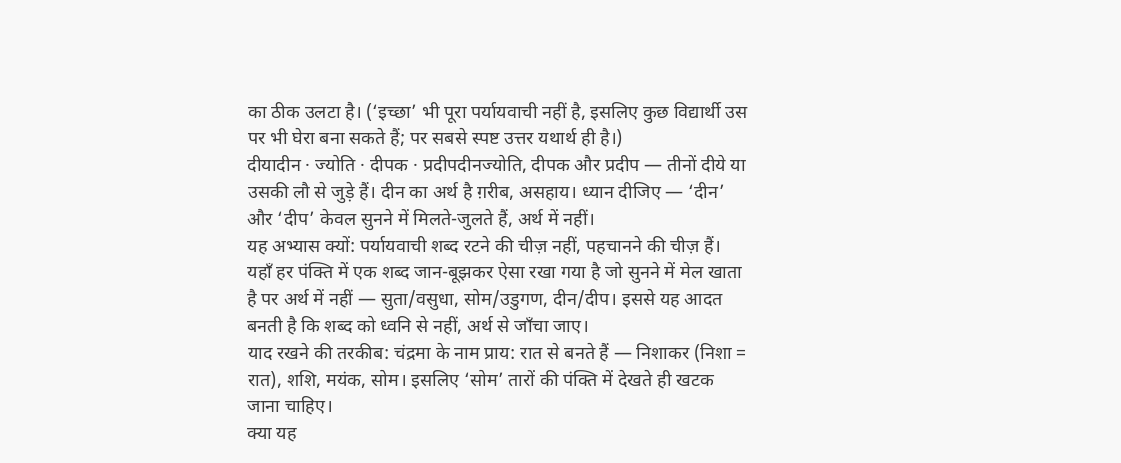का ठीक उलटा है। (‘इच्छा’ भी पूरा पर्यायवाची नहीं है, इसलिए कुछ विद्यार्थी उस पर भी घेरा बना सकते हैं; पर सबसे स्पष्ट उत्तर यथार्थ ही है।)
दीयादीन · ज्योति · दीपक · प्रदीपदीनज्योति, दीपक और प्रदीप — तीनों दीये या उसकी लौ से जुड़े हैं। दीन का अर्थ है ग़रीब, असहाय। ध्यान दीजिए — ‘दीन’ और ‘दीप’ केवल सुनने में मिलते-जुलते हैं, अर्थ में नहीं।
यह अभ्यास क्यों: पर्यायवाची शब्द रटने की चीज़ नहीं, पहचानने की चीज़ हैं। यहाँ हर पंक्ति में एक शब्द जान-बूझकर ऐसा रखा गया है जो सुनने में मेल खाता है पर अर्थ में नहीं — सुता/वसुधा, सोम/उडुगण, दीन/दीप। इससे यह आदत बनती है कि शब्द को ध्वनि से नहीं, अर्थ से जाँचा जाए।
याद रखने की तरकीब: चंद्रमा के नाम प्राय: रात से बनते हैं — निशाकर (निशा = रात), शशि, मयंक, सोम। इसलिए ‘सोम’ तारों की पंक्ति में देखते ही खटक जाना चाहिए।
क्या यह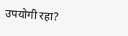उपयोगी रहा?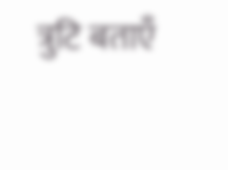त्रुटि बताएँ